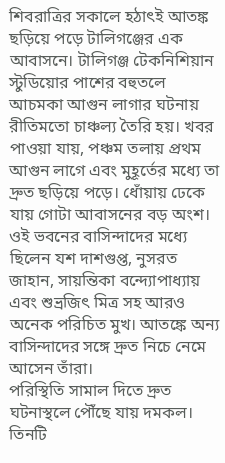শিবরাত্রির সকালে হঠাৎই আতঙ্ক ছড়িয়ে পড়ে টালিগঞ্জের এক আবাসনে। টালিগঞ্জ টেকনিশিয়ান স্টুডিয়োর পাশের বহুতলে আচমকা আগুন লাগার ঘটনায় রীতিমতো চাঞ্চল্য তৈরি হয়। খবর পাওয়া যায়, পঞ্চম তলায় প্রথম আগুন লাগে এবং মুহূর্তের মধ্যে তা দ্রুত ছড়িয়ে পড়ে। ধোঁয়ায় ঢেকে যায় গোটা আবাসনের বড় অংশ। ওই ভবনের বাসিন্দাদের মধ্যে ছিলেন যশ দাশগুপ্ত, নুসরত জাহান, সায়ন্তিকা বন্দ্যোপাধ্যায় এবং শুভ্রজিৎ মিত্র সহ আরও অনেক পরিচিত মুখ। আতঙ্কে অন্য বাসিন্দাদের সঙ্গে দ্রুত নিচে নেমে আসেন তাঁরা।
পরিস্থিতি সামাল দিতে দ্রুত ঘটনাস্থলে পৌঁছে যায় দমকল। তিনটি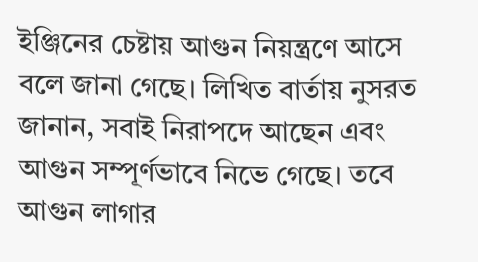ইঞ্জিনের চেষ্টায় আগুন নিয়ন্ত্রণে আসে বলে জানা গেছে। লিখিত বার্তায় নুসরত জানান, সবাই নিরাপদে আছেন এবং আগুন সম্পূর্ণভাবে নিভে গেছে। তবে আগুন লাগার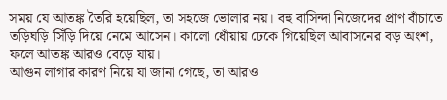সময় যে আতঙ্ক তৈরি হয়েছিল, তা সহজে ভোলার নয়। বহু বাসিন্দা নিজেদের প্রাণ বাঁচাতে তড়িঘড়ি সিঁড়ি দিয়ে নেমে আসেন। কালো ধোঁয়ায় ঢেকে গিয়েছিল আবাসনের বড় অংশ, ফলে আতঙ্ক আরও বেড়ে যায়।
আগুন লাগার কারণ নিয়ে যা জানা গেছে, তা আরও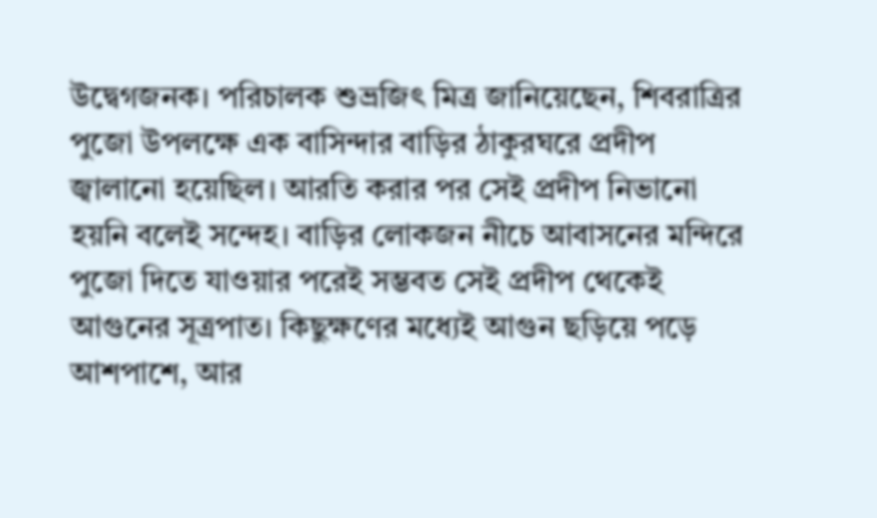উদ্বেগজনক। পরিচালক শুভ্রজিৎ মিত্র জানিয়েছেন, শিবরাত্রির পুজো উপলক্ষে এক বাসিন্দার বাড়ির ঠাকুরঘরে প্রদীপ জ্বালানো হয়েছিল। আরতি করার পর সেই প্রদীপ নিভানো হয়নি বলেই সন্দেহ। বাড়ির লোকজন নীচে আবাসনের মন্দিরে পুজো দিতে যাওয়ার পরেই সম্ভবত সেই প্রদীপ থেকেই আগুনের সূত্রপাত। কিছুক্ষণের মধ্যেই আগুন ছড়িয়ে পড়ে আশপাশে, আর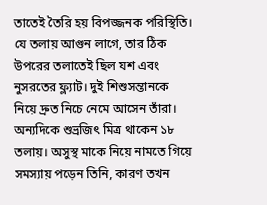তাতেই তৈরি হয় বিপজ্জনক পরিস্থিতি।
যে তলায় আগুন লাগে, তার ঠিক উপরের তলাতেই ছিল যশ এবং নুসরতের ফ্ল্যাট। দুই শিশুসন্তানকে নিয়ে দ্রুত নিচে নেমে আসেন তাঁরা। অন্যদিকে শুভ্রজিৎ মিত্র থাকেন ১৮ তলায়। অসুস্থ মাকে নিয়ে নামতে গিয়ে সমস্যায় পড়েন তিনি, কারণ তখন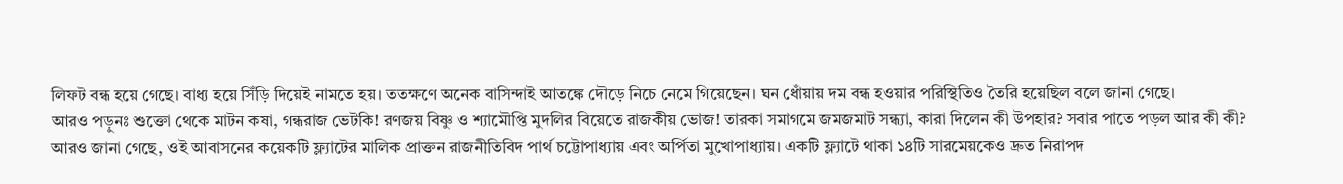লিফট বন্ধ হয়ে গেছে। বাধ্য হয়ে সিঁড়ি দিয়েই নামতে হয়। ততক্ষণে অনেক বাসিন্দাই আতঙ্কে দৌড়ে নিচে নেমে গিয়েছেন। ঘন ধোঁয়ায় দম বন্ধ হওয়ার পরিস্থিতিও তৈরি হয়েছিল বলে জানা গেছে।
আরও পড়ুনঃ শুক্তো থেকে মাটন কষা, গন্ধরাজ ভেটকি! রণজয় বিষ্ণু ও শ্যামৌপ্তি মুদলির বিয়েতে রাজকীয় ভোজ! তারকা সমাগমে জমজমাট সন্ধ্যা, কারা দিলেন কী উপহার? সবার পাতে পড়ল আর কী কী?
আরও জানা গেছে, ওই আবাসনের কয়েকটি ফ্ল্যাটের মালিক প্রাক্তন রাজনীতিবিদ পার্থ চট্টোপাধ্যায় এবং অর্পিতা মুখোপাধ্যায়। একটি ফ্ল্যাটে থাকা ১৪টি সারমেয়কেও দ্রুত নিরাপদ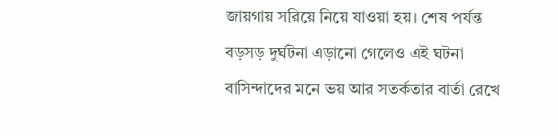জায়গায় সরিয়ে নিয়ে যাওয়া হয়। শেষ পর্যন্ত বড়সড় দুর্ঘটনা এড়ানো গেলেও এই ঘটনা বাসিন্দাদের মনে ভয় আর সতর্কতার বার্তা রেখে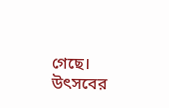গেছে। উৎসবের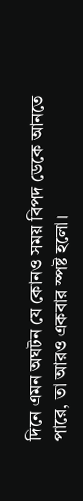দিনে এমন অঘটন যে কোনও সময় বিপদ ডেকে আনতে পারে, তা আরও একবার স্পষ্ট হলো।